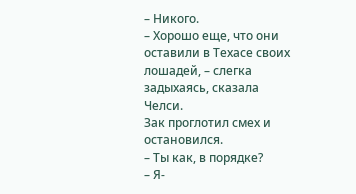– Никого.
– Хорошо еще, что они оставили в Техасе своих лошадей, – слегка задыхаясь, сказала Челси.
Зак проглотил смех и остановился.
– Ты как, в порядке?
– Я-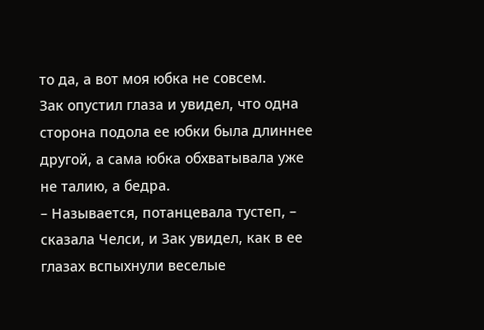то да, а вот моя юбка не совсем.
Зак опустил глаза и увидел, что одна сторона подола ее юбки была длиннее другой, а сама юбка обхватывала уже не талию, а бедра.
– Называется, потанцевала тустеп, – сказала Челси, и Зак увидел, как в ее глазах вспыхнули веселые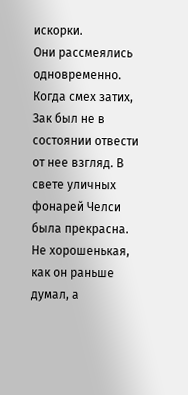искорки.
Они рассмеялись одновременно. Когда смех затих, Зак был не в состоянии отвести от нее взгляд. В свете уличных фонарей Челси была прекрасна.
Не хорошенькая, как он раньше думал, а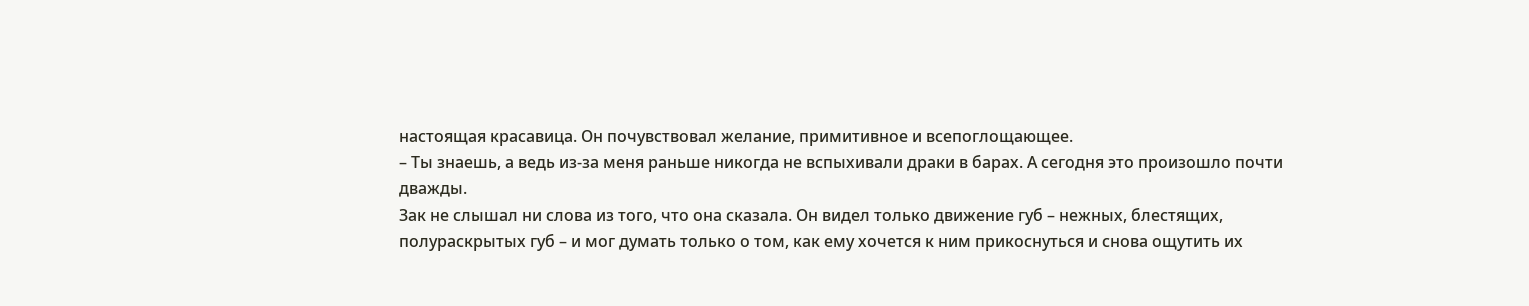настоящая красавица. Он почувствовал желание, примитивное и всепоглощающее.
– Ты знаешь, а ведь из-за меня раньше никогда не вспыхивали драки в барах. А сегодня это произошло почти дважды.
Зак не слышал ни слова из того, что она сказала. Он видел только движение губ – нежных, блестящих, полураскрытых губ – и мог думать только о том, как ему хочется к ним прикоснуться и снова ощутить их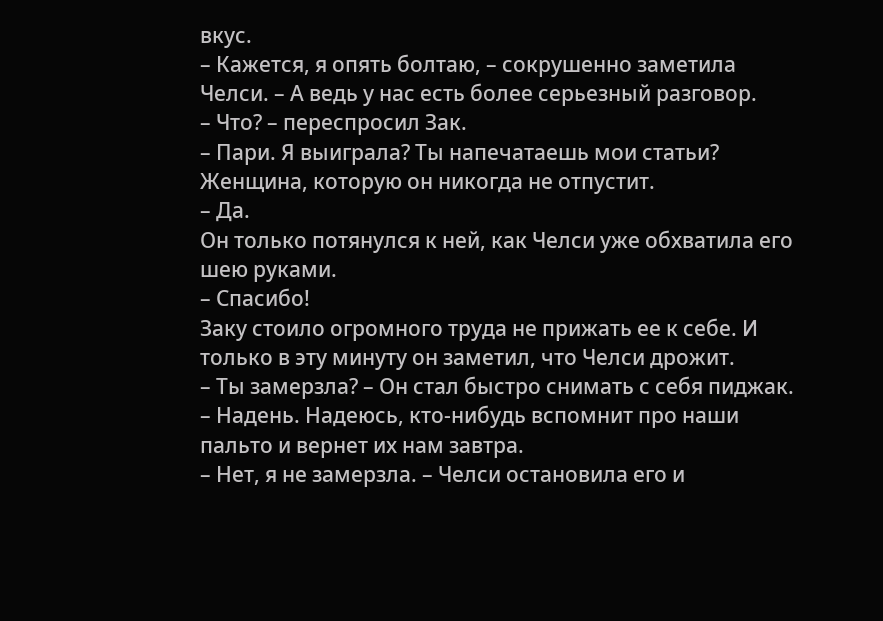вкус.
– Кажется, я опять болтаю, – сокрушенно заметила Челси. – А ведь у нас есть более серьезный разговор.
– Что? – переспросил Зак.
– Пари. Я выиграла? Ты напечатаешь мои статьи?
Женщина, которую он никогда не отпустит.
– Да.
Он только потянулся к ней, как Челси уже обхватила его шею руками.
– Спасибо!
Заку стоило огромного труда не прижать ее к себе. И только в эту минуту он заметил, что Челси дрожит.
– Ты замерзла? – Он стал быстро снимать с себя пиджак. – Надень. Надеюсь, кто-нибудь вспомнит про наши пальто и вернет их нам завтра.
– Нет, я не замерзла. – Челси остановила его и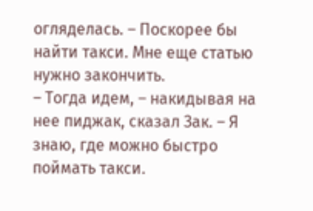огляделась. – Поскорее бы найти такси. Мне еще статью нужно закончить.
– Тогда идем, – накидывая на нее пиджак, сказал Зак. – Я знаю, где можно быстро поймать такси.